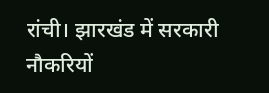रांची। झारखंड में सरकारी नौकरियों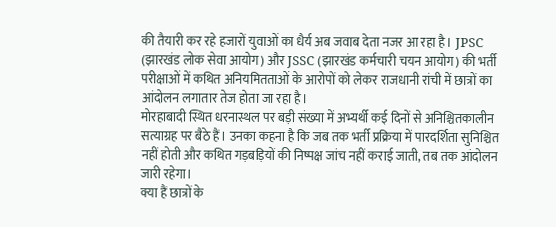की तैयारी कर रहे हजारों युवाओं का धैर्य अब जवाब देता नजर आ रहा है। JPSC (झारखंड लोक सेवा आयोग) और JSSC (झारखंड कर्मचारी चयन आयोग) की भर्ती परीक्षाओं में कथित अनियमितताओं के आरोपों को लेकर राजधानी रांची में छात्रों का आंदोलन लगातार तेज होता जा रहा है।
मोरहाबादी स्थित धरनास्थल पर बड़ी संख्या में अभ्यर्थी कई दिनों से अनिश्चितकालीन सत्याग्रह पर बैठे हैं। उनका कहना है कि जब तक भर्ती प्रक्रिया में पारदर्शिता सुनिश्चित नहीं होती और कथित गड़बड़ियों की निष्पक्ष जांच नहीं कराई जाती, तब तक आंदोलन जारी रहेगा।
क्या हैं छात्रों के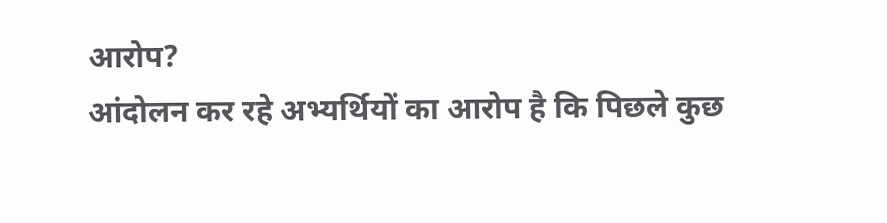आरोप?
आंदोलन कर रहे अभ्यर्थियों का आरोप है कि पिछले कुछ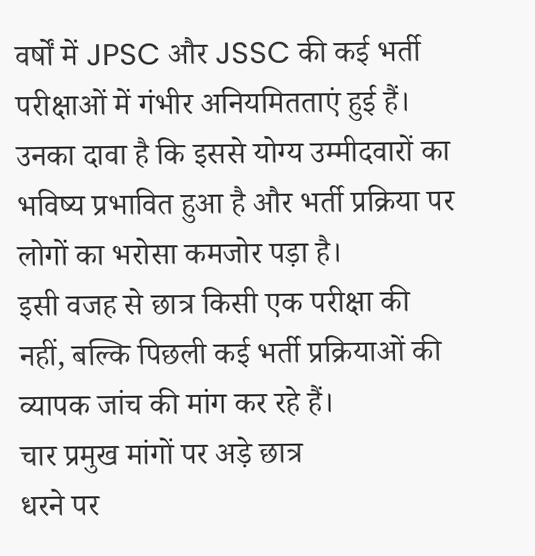वर्षों में JPSC और JSSC की कई भर्ती परीक्षाओं में गंभीर अनियमितताएं हुई हैं। उनका दावा है कि इससे योग्य उम्मीदवारों का भविष्य प्रभावित हुआ है और भर्ती प्रक्रिया पर लोगों का भरोसा कमजोर पड़ा है।
इसी वजह से छात्र किसी एक परीक्षा की नहीं, बल्कि पिछली कई भर्ती प्रक्रियाओं की व्यापक जांच की मांग कर रहे हैं।
चार प्रमुख मांगों पर अड़े छात्र
धरने पर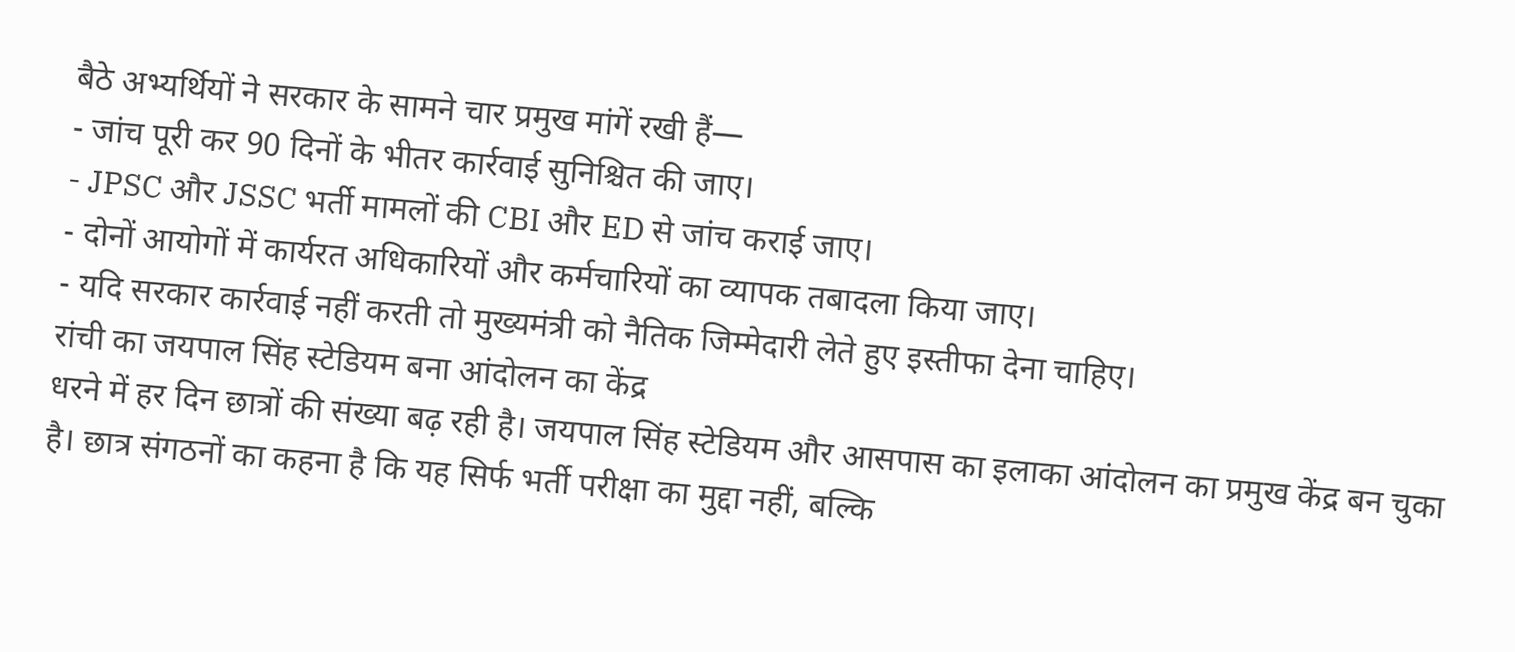बैठे अभ्यर्थियों ने सरकार के सामने चार प्रमुख मांगें रखी हैं—
- जांच पूरी कर 90 दिनों के भीतर कार्रवाई सुनिश्चित की जाए।
- JPSC और JSSC भर्ती मामलों की CBI और ED से जांच कराई जाए।
- दोनों आयोगों में कार्यरत अधिकारियों और कर्मचारियों का व्यापक तबादला किया जाए।
- यदि सरकार कार्रवाई नहीं करती तो मुख्यमंत्री को नैतिक जिम्मेदारी लेते हुए इस्तीफा देना चाहिए।
रांची का जयपाल सिंह स्टेडियम बना आंदोलन का केंद्र
धरने में हर दिन छात्रों की संख्या बढ़ रही है। जयपाल सिंह स्टेडियम और आसपास का इलाका आंदोलन का प्रमुख केंद्र बन चुका है। छात्र संगठनों का कहना है कि यह सिर्फ भर्ती परीक्षा का मुद्दा नहीं, बल्कि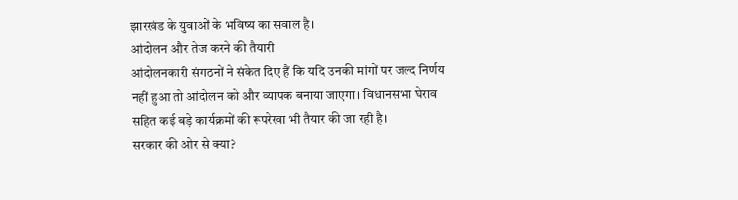झारखंड के युवाओं के भविष्य का सवाल है।
आंदोलन और तेज करने की तैयारी
आंदोलनकारी संगठनों ने संकेत दिए हैं कि यदि उनकी मांगों पर जल्द निर्णय नहीं हुआ तो आंदोलन को और व्यापक बनाया जाएगा। विधानसभा घेराव सहित कई बड़े कार्यक्रमों की रूपरेखा भी तैयार की जा रही है।
सरकार की ओर से क्या?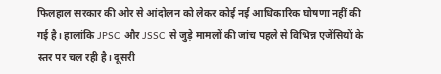फिलहाल सरकार की ओर से आंदोलन को लेकर कोई नई आधिकारिक घोषणा नहीं की गई है। हालांकि JPSC और JSSC से जुड़े मामलों की जांच पहले से विभिन्न एजेंसियों के स्तर पर चल रही है। दूसरी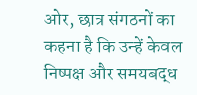ओर, छात्र संगठनों का कहना है कि उन्हें केवल निष्पक्ष और समयबद्ध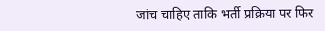जांच चाहिए ताकि भर्ती प्रक्रिया पर फिर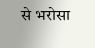से भरोसा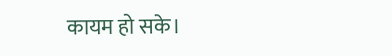कायम हो सके।